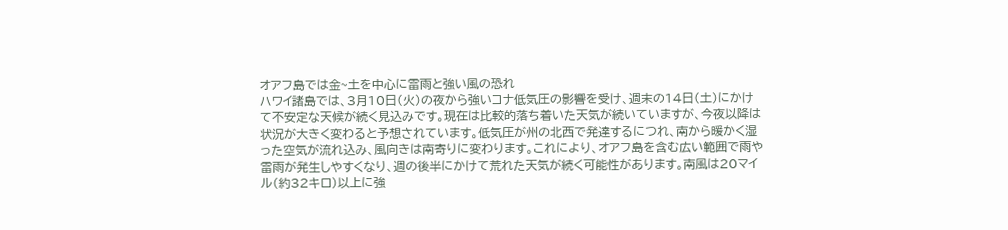オアフ島では金~土を中心に雷雨と強い風の恐れ
ハワイ諸島では、3月10日(火)の夜から強いコナ低気圧の影響を受け、週末の14日(土)にかけて不安定な天候が続く見込みです。現在は比較的落ち着いた天気が続いていますが、今夜以降は状況が大きく変わると予想されています。低気圧が州の北西で発達するにつれ、南から暖かく湿った空気が流れ込み、風向きは南寄りに変わります。これにより、オアフ島を含む広い範囲で雨や雷雨が発生しやすくなり、週の後半にかけて荒れた天気が続く可能性があります。南風は20マイル(約32キロ)以上に強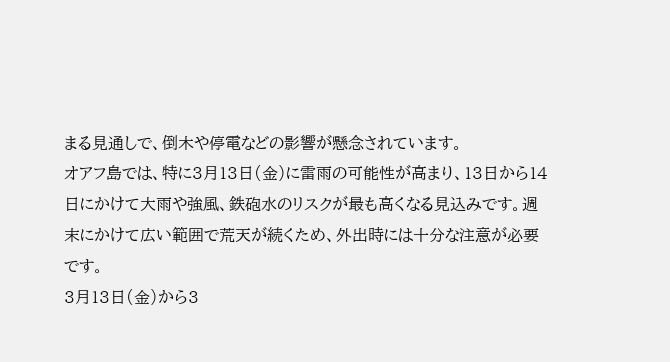まる見通しで、倒木や停電などの影響が懸念されています。
オアフ島では、特に3月13日(金)に雷雨の可能性が高まり、13日から14日にかけて大雨や強風、鉄砲水のリスクが最も高くなる見込みです。週末にかけて広い範囲で荒天が続くため、外出時には十分な注意が必要です。
3月13日(金)から3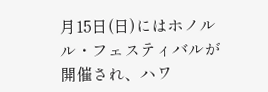月15日(日)にはホノルル・フェスティバルが開催され、ハワ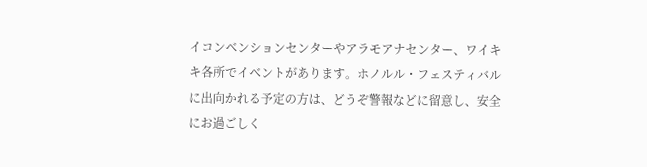イコンベンションセンターやアラモアナセンター、ワイキキ各所でイベントがあります。ホノルル・フェスティバルに出向かれる予定の方は、どうぞ警報などに留意し、安全にお過ごしく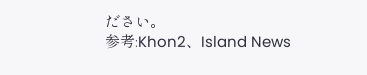ださい。
参考:Khon2、Island News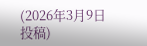(2026年3月9日投稿)